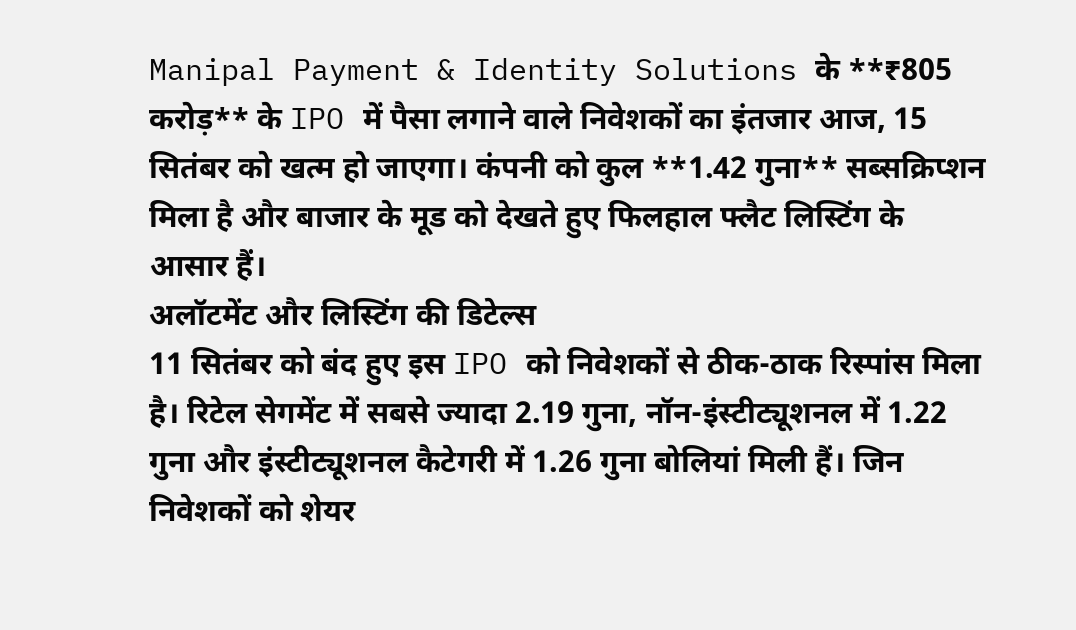Manipal Payment & Identity Solutions के **₹805 करोड़** के IPO में पैसा लगाने वाले निवेशकों का इंतजार आज, 15 सितंबर को खत्म हो जाएगा। कंपनी को कुल **1.42 गुना** सब्सक्रिप्शन मिला है और बाजार के मूड को देखते हुए फिलहाल फ्लैट लिस्टिंग के आसार हैं।
अलॉटमेंट और लिस्टिंग की डिटेल्स
11 सितंबर को बंद हुए इस IPO को निवेशकों से ठीक-ठाक रिस्पांस मिला है। रिटेल सेगमेंट में सबसे ज्यादा 2.19 गुना, नॉन-इंस्टीट्यूशनल में 1.22 गुना और इंस्टीट्यूशनल कैटेगरी में 1.26 गुना बोलियां मिली हैं। जिन निवेशकों को शेयर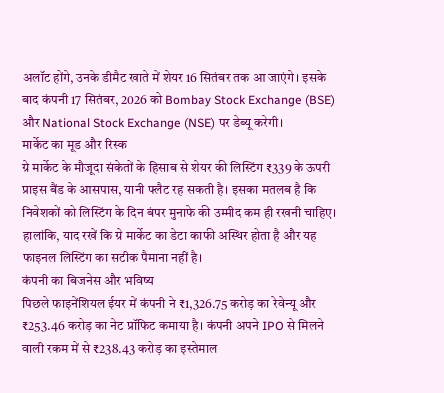अलॉट होंगे, उनके डीमैट खाते में शेयर 16 सितंबर तक आ जाएंगे। इसके बाद कंपनी 17 सितंबर, 2026 को Bombay Stock Exchange (BSE) और National Stock Exchange (NSE) पर डेब्यू करेगी।
मार्केट का मूड और रिस्क
ग्रे मार्केट के मौजूदा संकेतों के हिसाब से शेयर की लिस्टिंग ₹339 के ऊपरी प्राइस बैंड के आसपास, यानी फ्लैट रह सकती है। इसका मतलब है कि निवेशकों को लिस्टिंग के दिन बंपर मुनाफे की उम्मीद कम ही रखनी चाहिए। हालांकि, याद रखें कि ग्रे मार्केट का डेटा काफी अस्थिर होता है और यह फाइनल लिस्टिंग का सटीक पैमाना नहीं है।
कंपनी का बिजनेस और भविष्य
पिछले फाइनेंशियल ईयर में कंपनी ने ₹1,326.75 करोड़ का रेवेन्यू और ₹253.46 करोड़ का नेट प्रॉफिट कमाया है। कंपनी अपने IPO से मिलने वाली रकम में से ₹238.43 करोड़ का इस्तेमाल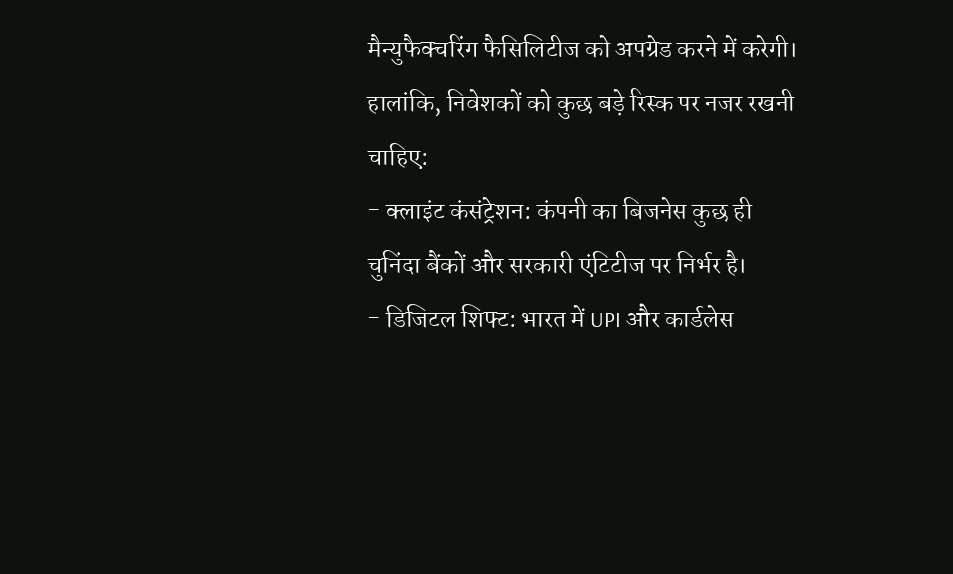मैन्युफैक्चरिंग फैसिलिटीज को अपग्रेड करने में करेगी।
हालांकि, निवेशकों को कुछ बड़े रिस्क पर नजर रखनी चाहिए:
- क्लाइंट कंसंट्रेशन: कंपनी का बिजनेस कुछ ही चुनिंदा बैंकों और सरकारी एंटिटीज पर निर्भर है।
- डिजिटल शिफ्ट: भारत में UPI और कार्डलेस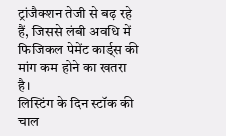ट्रांजैक्शन तेजी से बढ़ रहे हैं, जिससे लंबी अवधि में फिजिकल पेमेंट कार्ड्स की मांग कम होने का खतरा है।
लिस्टिंग के दिन स्टॉक की चाल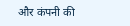और कंपनी की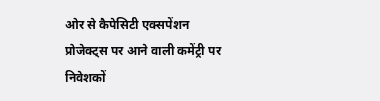ओर से कैपेसिटी एक्सपेंशन प्रोजेक्ट्स पर आने वाली कमेंट्री पर निवेशकों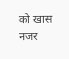को खास नजर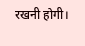रखनी होगी।